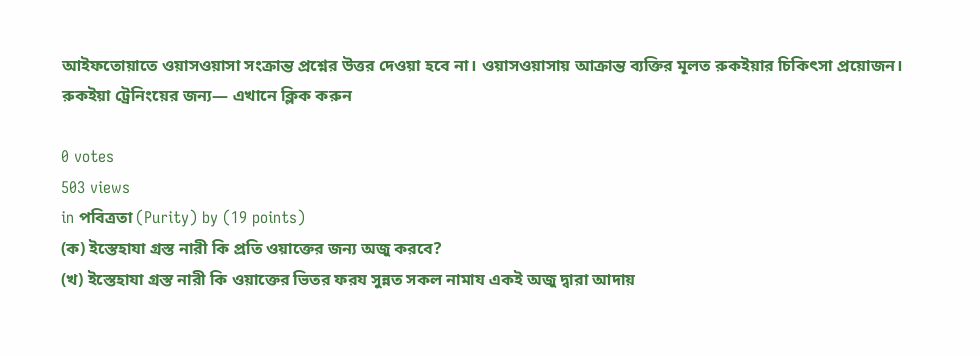আইফতোয়াতে ওয়াসওয়াসা সংক্রান্ত প্রশ্নের উত্তর দেওয়া হবে না। ওয়াসওয়াসায় আক্রান্ত ব্যক্তির মূলত রুকইয়ার চিকিৎসা প্রয়োজন। রুকইয়া ট্রেনিংয়ের জন্য— এখানে ক্লিক করুন

0 votes
503 views
in পবিত্রতা (Purity) by (19 points)
(ক) ইস্তেহাযা গ্রস্ত নারী কি প্রতি ওয়াক্তের জন্য অজু করবে?
(খ) ইস্তেহাযা গ্রস্ত নারী কি ওয়াক্তের ভিতর ফরয সুন্নত সকল নামায একই অজু দ্বারা আদায়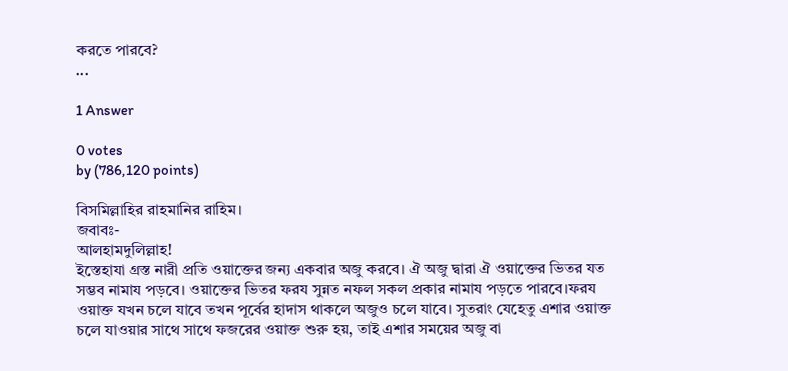করতে পারবে?
...

1 Answer

0 votes
by (786,120 points)

বিসমিল্লাহির রাহমানির রাহিম।
জবাবঃ-
আলহামদুলিল্লাহ!
ইস্তেহাযা গ্রস্ত নারী প্রতি ওয়াক্তের জন্য একবার অজু করবে। ঐ অজু দ্বারা ঐ ওয়াক্তের ভিতর যত সম্ভব নামায পড়বে। ওয়াক্তের ভিতর ফরয সুন্নত নফল সকল প্রকার নামায পড়তে পারবে।ফরয ওয়াক্ত যখন চলে যাবে তখন পূর্বের হাদাস থাকলে অজুও চলে যাবে। সুতরাং যেহেতু এশার ওয়াক্ত চলে যাওয়ার সাথে সাথে ফজরের ওয়াক্ত শুরু হয়, তাই এশার সময়ের অজু বা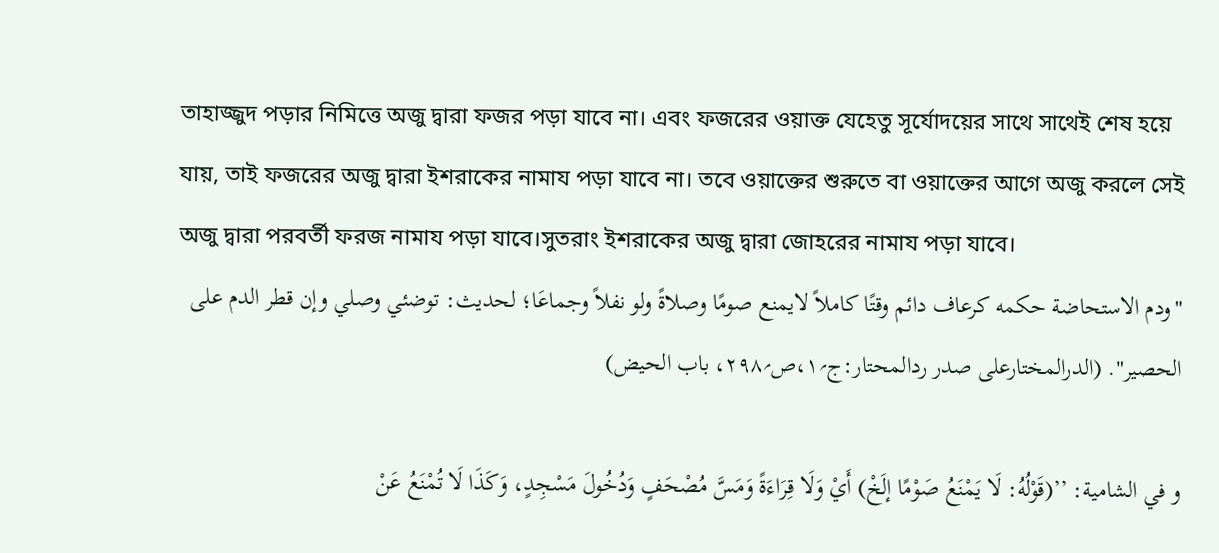তাহাজ্জুদ পড়ার নিমিত্তে অজু দ্বারা ফজর পড়া যাবে না। এবং ফজরের ওয়াক্ত যেহেতু সূর্যোদয়ের সাথে সাথেই শেষ হয়ে যায়, তাই ফজরের অজু দ্বারা ইশরাকের নামায পড়া যাবে না। তবে ওয়াক্তের শুরুতে বা ওয়াক্তের আগে অজু করলে সেই অজু দ্বারা পরবর্তী ফরজ নামায পড়া যাবে।সুতরাং ইশরাকের অজু দ্বারা জোহরের নামায পড়া যাবে।
"ودم الاستحاضة حکمه کرعاف دائم وقتًا کاملاً لایمنع صومًا وصلاةً ولو نفلاً وجماعَا؛ لحدیث: توضئي وصلي وإن قطر الدم علی الحصیر". (الدرالمختارعلی صدر ردالمحتار:ج؍۱،ص؍۲۹۸، باب الحیض)

و في الشامية: ’’(قَوْلُهُ: لَا يَمْنَعُ صَوْمًا إلَخْ) أَيْ وَلَا قِرَاءَةً وَمَسَّ مُصْحَفٍ وَدُخُولَ مَسْجِدٍ، وَكَذَا لَا تُمْنَعُ عَنْ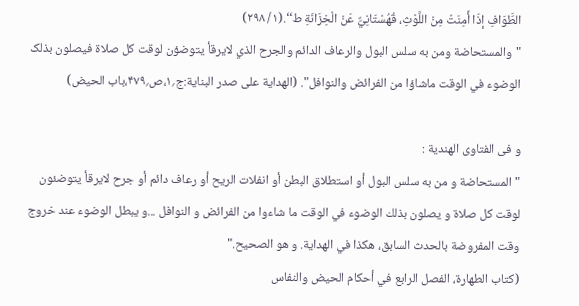الطَّوَافِ إذَا أَمِنَتْ مِنْ اللَّوْثِ، قُهُسْتَانِيٌّ عَنْ الْخِزَانَةِ ط‘‘.(١/ ٢٩٨)
"والمستحاضة ومن به سلس البول والرعاف الدائم والجرح الذي لایرقأ یتوضؤن لوقت کل صلاة فیصلون بذلک الوضوء في الوقت ماشاؤا من الفرائض والنوافل". (الهدایة على صدر البنایة:ج؍۱،ص؍۴۷۹،باب الحیض)

و فى الفتاوى الهندية :
"المستحاضة و من به سلس البول أو استطلاق البطن أو انفلات الريح أو رعاف دائم أو جرح لايرقأ يتوضئون لوقت كل صلاة و يصلون بذلك الوضوء في الوقت ما شاءوا من الفرائض و النوافل ...و يبطل الوضوء عند خروج وقت المفروضة بالحدث السابق، هكذا في الهداية. و هو الصحيح."
(كتاب الطهارة، الفصل الرابع في أحكام الحيض والنفاس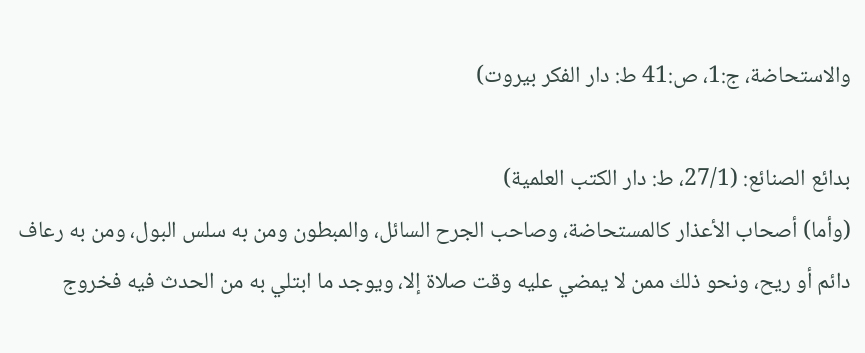والاستحاضة، ج:1، ص:41 ط: دار الفكر بيروت)

بدائع الصنائع: (27/1، ط: دار الکتب العلمیة)
(وأما) أصحاب الأعذار كالمستحاضة، وصاحب الجرح السائل، والمبطون ومن به سلس البول، ومن به رعاف دائم أو ريح، ونحو ذلك ممن لا يمضي عليه وقت صلاة إلا، ويوجد ما ابتلي به من الحدث فيه فخروج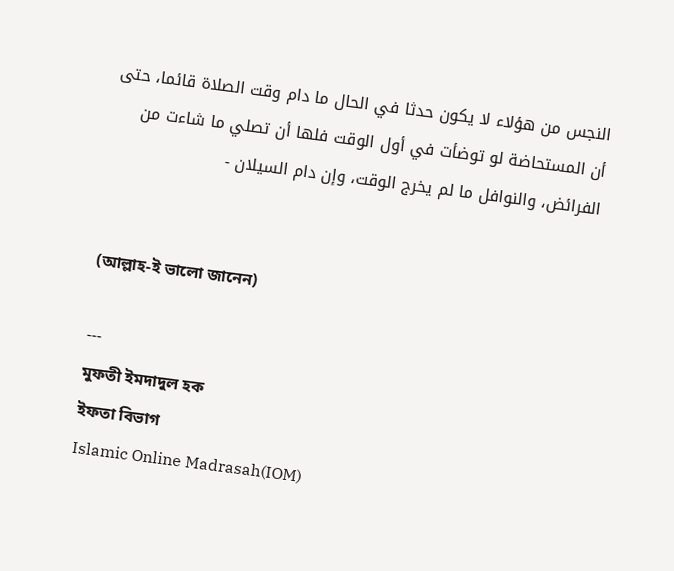النجس من هؤلاء لا يكون حدثا في الحال ما دام وقت الصلاة قائما، حتى أن المستحاضة لو توضأت في أول الوقت فلها أن تصلي ما شاءت من الفرائض، والنوافل ما لم يخرج الوقت، وإن دام السيلان -


(আল্লাহ-ই ভালো জানেন)

---
মুফতী ইমদাদুল হক
ইফতা বিভাগ
Islamic Online Madrasah(IOM)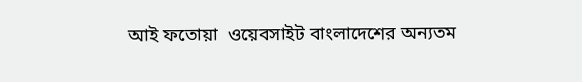আই ফতোয়া  ওয়েবসাইট বাংলাদেশের অন্যতম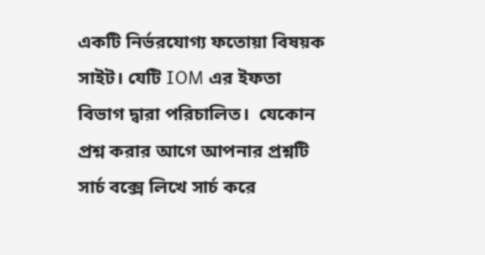একটি নির্ভরযোগ্য ফতোয়া বিষয়ক সাইট। যেটি IOM এর ইফতা বিভাগ দ্বারা পরিচালিত।  যেকোন প্রশ্ন করার আগে আপনার প্রশ্নটি সার্চ বক্সে লিখে সার্চ করে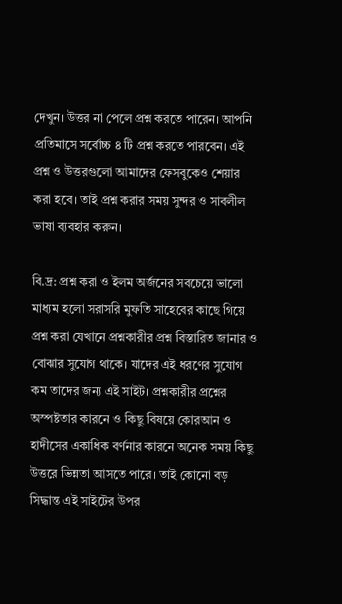দেখুন। উত্তর না পেলে প্রশ্ন করতে পারেন। আপনি প্রতিমাসে সর্বোচ্চ ৪ টি প্রশ্ন করতে পারবেন। এই প্রশ্ন ও উত্তরগুলো আমাদের ফেসবুকেও শেয়ার করা হবে। তাই প্রশ্ন করার সময় সুন্দর ও সাবলীল ভাষা ব্যবহার করুন।

বি.দ্র: প্রশ্ন করা ও ইলম অর্জনের সবচেয়ে ভালো মাধ্যম হলো সরাসরি মুফতি সাহেবের কাছে গিয়ে প্রশ্ন করা যেখানে প্রশ্নকারীর প্রশ্ন বিস্তারিত জানার ও বোঝার সুযোগ থাকে। যাদের এই ধরণের সুযোগ কম তাদের জন্য এই সাইট। প্রশ্নকারীর প্রশ্নের অস্পষ্টতার কারনে ও কিছু বিষয়ে কোরআন ও হাদীসের একাধিক বর্ণনার কারনে অনেক সময় কিছু উত্তরে ভিন্নতা আসতে পারে। তাই কোনো বড় সিদ্ধান্ত এই সাইটের উপর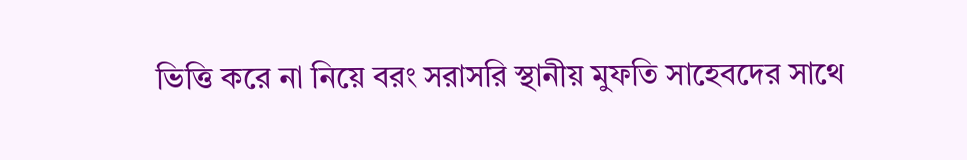ভিত্তি করে না নিয়ে বরং সরাসরি স্থানীয় মুফতি সাহেবদের সাথে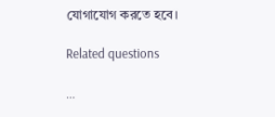যোগাযোগ করতে হবে।

Related questions

...